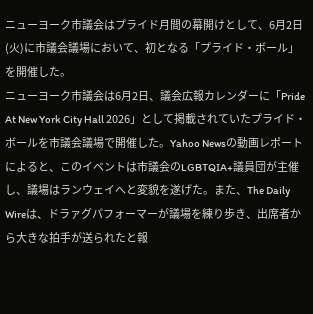ニューヨーク市議会はプライド月間の幕開けとして、6月2日(火)に市議会議場において、初となる「プライド・ボール」を開催した。
ニューヨーク市議会は6月2日、議会広報カレンダーに「Pride At New York City Hall 2026」として掲載されていたプライド・ボールを市議会議場で開催した。Yahoo Newsの動画レポートによると、このイベントは市議会のLGBTQIA+議員団が主催し、議場はランウェイへと変貌を遂げた。また、The Daily Wireは、ドラァグパフォーマーが議場を練り歩き、出席者から大きな拍手が送られたと報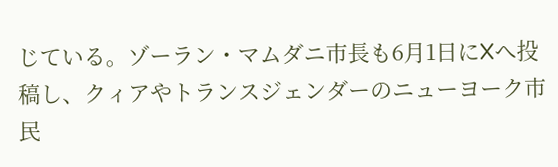じている。ゾーラン・マムダニ市長も6月1日にXへ投稿し、クィアやトランスジェンダーのニューヨーク市民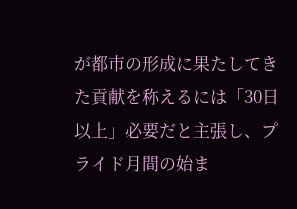が都市の形成に果たしてきた貢献を称えるには「30日以上」必要だと主張し、プライド月間の始ま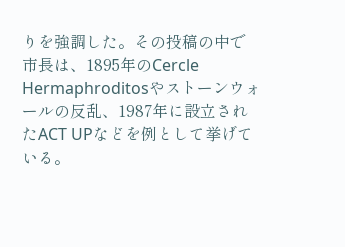りを強調した。その投稿の中で市長は、1895年のCercle Hermaphroditosやストーンウォールの反乱、1987年に設立されたACT UPなどを例として挙げている。